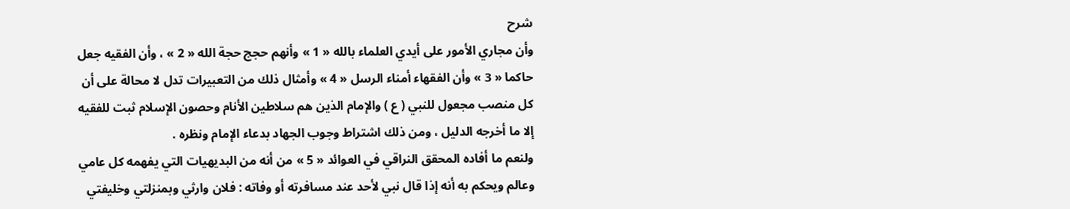شرح
وأن مجاري الأمور على أيدي العلماء بالله « 1 » وأنهم حجج حجة الله « 2 » ، وأن الفقيه جعل حاكما « 3 » وأن الفقهاء أمناء الرسل « 4 » وأمثال ذلك من التعبيرات تدل لا محالة على أن كل منصب مجعول للنبي ( ع ) والإمام الذين هم سلاطين الأنام وحصون الإسلام ثبت للفقيه إلا ما أخرجه الدليل ، ومن ذلك اشتراط وجوب الجهاد بدعاء الإمام ونظره .
ولنعم ما أفاده المحقق النراقي في العوائد « 5 » من أنه من البديهيات التي يفهمه كل عامي وعالم ويحكم به أنه إذا قال نبي لأحد عند مسافرته أو وفاته : فلان وارثي وبمنزلتي وخليفتي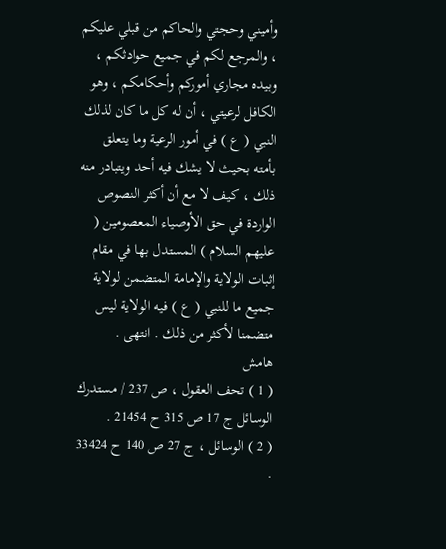وأميني وحجتي والحاكم من قبلي عليكم ، والمرجع لكم في جميع حوادثكم ، وبيده مجاري أموركم وأحكامكم ، وهو الكافل لرعيتي ، أن له كل ما كان لذلك النبي ( ع ) في أمور الرعية وما يتعلق بأمته بحيث لا يشك فيه أحد ويتبادر منه ذلك ، كيف لا مع أن أكثر النصوص الواردة في حق الأوصياء المعصومين ( عليهم السلام ) المستدل بها في مقام إثبات الولاية والإمامة المتضمن لولاية جميع ما للنبي ( ع ) فيه الولاية ليس متضمنا لأكثر من ذلك . انتهى .
هامش
( 1 ) تحف العقول ، ص 237 / مستدرك الوسائل ج 17 ص 315 ح 21454 .
( 2 ) الوسائل ، ج 27 ص 140 ح 33424 .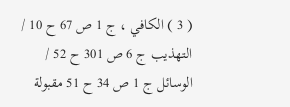( 3 ) الكافي ، ج 1 ص 67 ح 10 / التهذيب ج 6 ص 301 ح 52 / الوسائل ج 1 ص 34 ح 51 مقبولة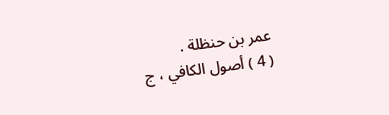عمر بن حنظلة .
( 4 ) أصول الكافي ، ج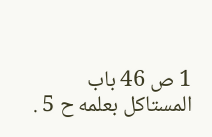1 ص 46 باب المستاكل بعلمه ح 5 .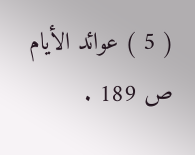( 5 ) عوائد الأيام ص 189 .